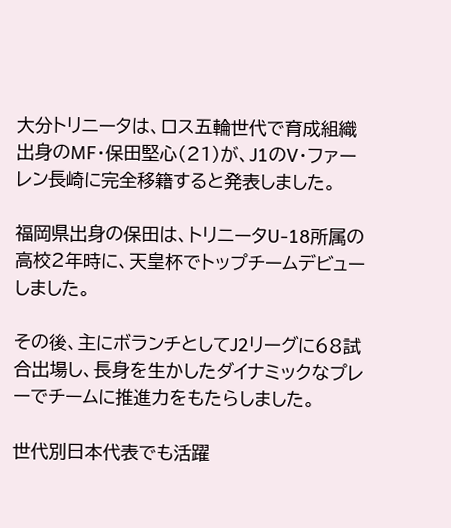大分トリニータは、ロス五輪世代で育成組織出身のMF・保田堅心(21)が、J1のV・ファーレン長崎に完全移籍すると発表しました。

福岡県出身の保田は、トリニータU-18所属の高校2年時に、天皇杯でトップチームデビューしました。

その後、主にボランチとしてJ2リーグに68試合出場し、長身を生かしたダイナミックなプレーでチームに推進力をもたらしました。

世代別日本代表でも活躍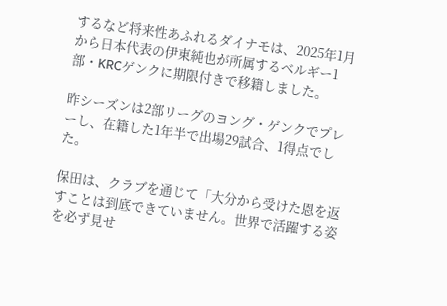するなど将来性あふれるダイナモは、2025年1月から日本代表の伊東純也が所属するベルギー1部・KRCゲンクに期限付きで移籍しました。

昨シーズンは2部リーグのヨング・ゲンクでプレーし、在籍した1年半で出場29試合、1得点でした。

保田は、クラブを通じて「大分から受けた恩を返すことは到底できていません。世界で活躍する姿を必ず見せ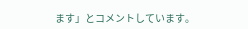ます」とコメントしています。